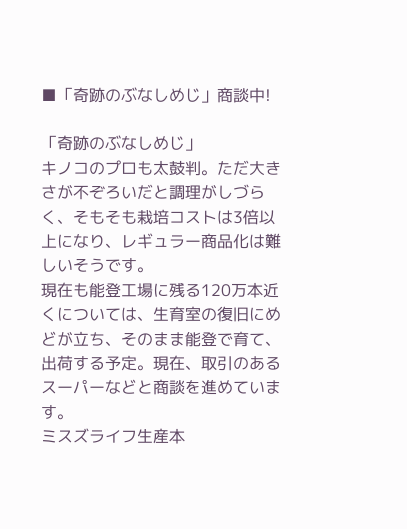■「奇跡のぶなしめじ」商談中!

「奇跡のぶなしめじ」
キノコのプロも太鼓判。ただ大きさが不ぞろいだと調理がしづらく、そもそも栽培コストは3倍以上になり、レギュラー商品化は難しいそうです。
現在も能登工場に残る120万本近くについては、生育室の復旧にめどが立ち、そのまま能登で育て、出荷する予定。現在、取引のあるスーパーなどと商談を進めています。
ミスズライフ生産本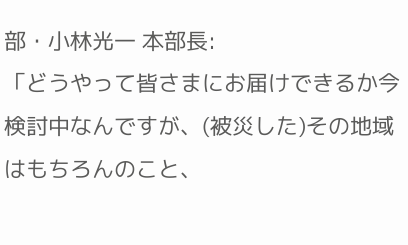部・小林光一 本部長:
「どうやって皆さまにお届けできるか今検討中なんですが、(被災した)その地域はもちろんのこと、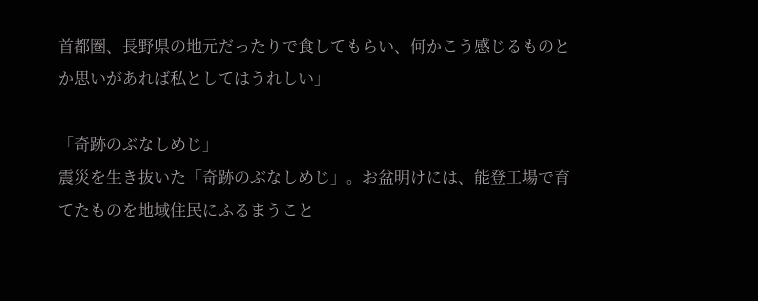首都圏、長野県の地元だったりで食してもらい、何かこう感じるものとか思いがあれば私としてはうれしい」

「奇跡のぶなしめじ」
震災を生き抜いた「奇跡のぶなしめじ」。お盆明けには、能登工場で育てたものを地域住民にふるまうこと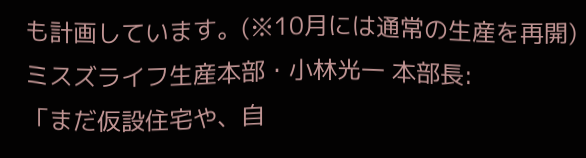も計画しています。(※10月には通常の生産を再開)
ミスズライフ生産本部・小林光一 本部長:
「まだ仮設住宅や、自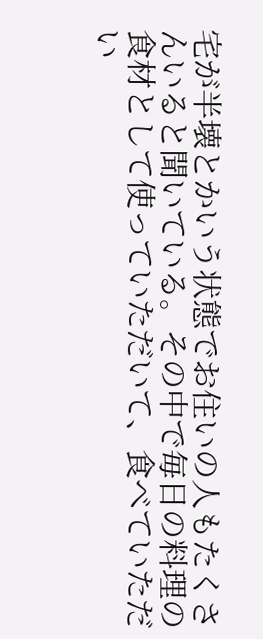宅が半壊とかいう状態でお住いの人もたくさんいると聞いている。その中で毎日の料理の食材として使っていただいて、食べていただい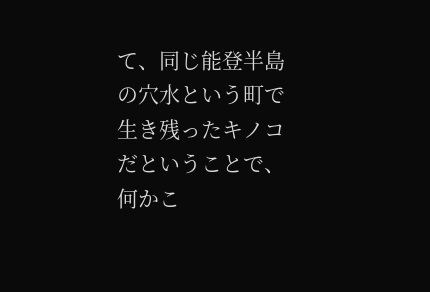て、同じ能登半島の穴水という町で生き残ったキノコだということで、何かこ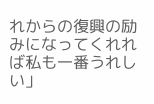れからの復興の励みになってくれれば私も一番うれしい」